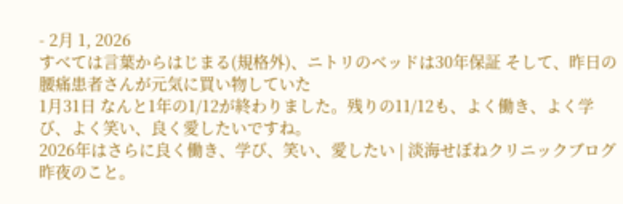- 2月 1, 2026
すべては言葉からはじまる(規格外)、ニトリのベッドは30年保証 そして、昨日の腰痛患者さんが元気に買い物していた
1月31日 なんと1年の1/12が終わりました。残りの11/12も、よく働き、よく学び、よく笑い、良く愛したいですね。
2026年はさらに良く働き、学び、笑い、愛したい | 淡海せぼねクリニックブログ
昨夜のこと。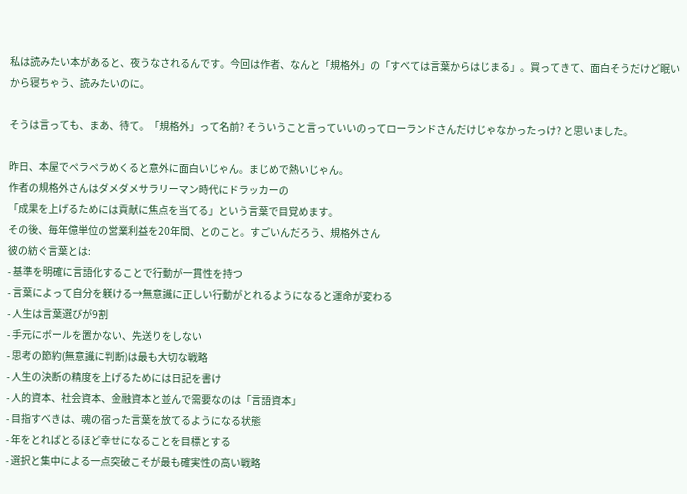私は読みたい本があると、夜うなされるんです。今回は作者、なんと「規格外」の「すべては言葉からはじまる」。買ってきて、面白そうだけど眠いから寝ちゃう、読みたいのに。

そうは言っても、まあ、待て。「規格外」って名前? そういうこと言っていいのってローランドさんだけじゃなかったっけ? と思いました。

昨日、本屋でペラペラめくると意外に面白いじゃん。まじめで熱いじゃん。
作者の規格外さんはダメダメサラリーマン時代にドラッカーの
「成果を上げるためには貢献に焦点を当てる」という言葉で目覚めます。
その後、毎年億単位の営業利益を20年間、とのこと。すごいんだろう、規格外さん
彼の紡ぐ言葉とは:
- 基準を明確に言語化することで行動が一貫性を持つ
- 言葉によって自分を躾ける→無意識に正しい行動がとれるようになると運命が変わる
- 人生は言葉選びが9割
- 手元にボールを置かない、先送りをしない
- 思考の節約(無意識に判断)は最も大切な戦略
- 人生の決断の精度を上げるためには日記を書け
- 人的資本、社会資本、金融資本と並んで需要なのは「言語資本」
- 目指すべきは、魂の宿った言葉を放てるようになる状態
- 年をとればとるほど幸せになることを目標とする
- 選択と集中による一点突破こそが最も確実性の高い戦略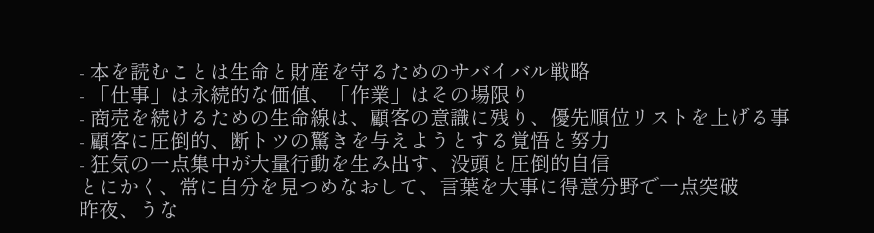- 本を読むことは生命と財産を守るためのサバイバル戦略
- 「仕事」は永続的な価値、「作業」はその場限り
- 商売を続けるための生命線は、顧客の意識に残り、優先順位リストを上げる事
- 顧客に圧倒的、断トツの驚きを与えようとする覚悟と努力
- 狂気の一点集中が大量行動を生み出す、没頭と圧倒的自信
とにかく、常に自分を見つめなおして、言葉を大事に得意分野で一点突破
昨夜、うな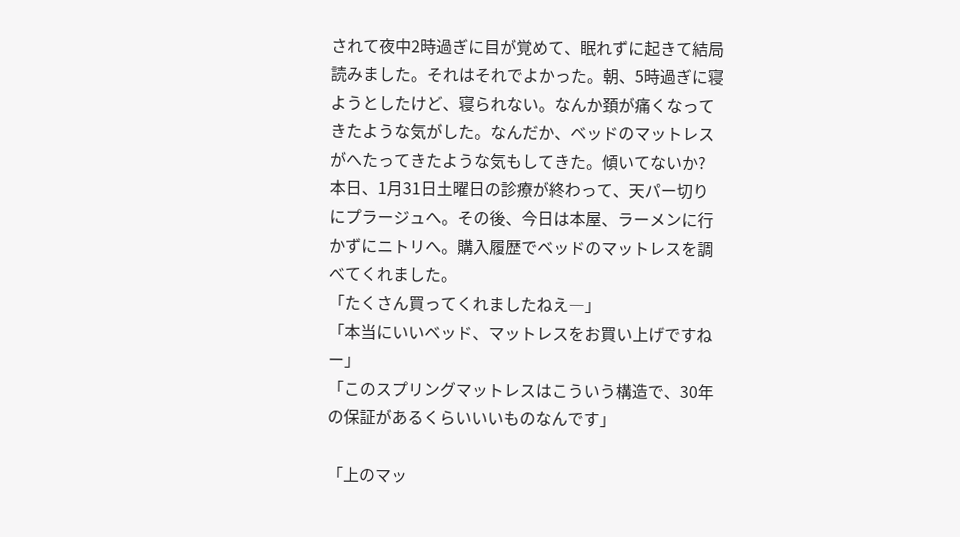されて夜中2時過ぎに目が覚めて、眠れずに起きて結局読みました。それはそれでよかった。朝、5時過ぎに寝ようとしたけど、寝られない。なんか頚が痛くなってきたような気がした。なんだか、ベッドのマットレスがへたってきたような気もしてきた。傾いてないか?
本日、1月31日土曜日の診療が終わって、天パー切りにプラージュへ。その後、今日は本屋、ラーメンに行かずにニトリへ。購入履歴でベッドのマットレスを調べてくれました。
「たくさん買ってくれましたねえ―」
「本当にいいベッド、マットレスをお買い上げですねー」
「このスプリングマットレスはこういう構造で、30年の保証があるくらいいいものなんです」

「上のマッ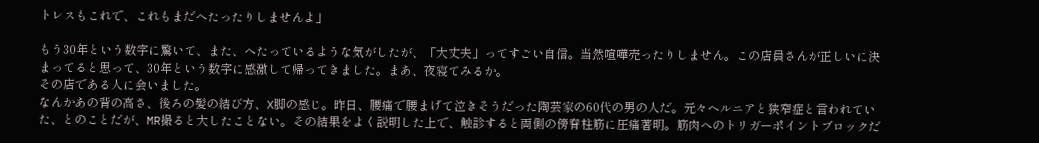トレスもこれで、これもまだへたったりしませんよ」

もう30年という数字に驚いて、また、へたっているような気がしたが、「大丈夫」ってすごい自信。当然喧嘩売ったりしません。この店員さんが正しいに決まってると思って、30年という数字に感激して帰ってきました。まあ、夜寝てみるか。
その店である人に会いました。
なんかあの背の高さ、後ろの髪の結び方、X脚の感じ。昨日、腰痛で腰まげて泣きそうだった陶芸家の60代の男の人だ。元々ヘルニアと狭窄症と言われていた、とのことだが、MR撮ると大したことない。その結果をよく説明した上で、触診すると両側の傍脊柱筋に圧痛著明。筋肉へのトリガーポイントブロックだ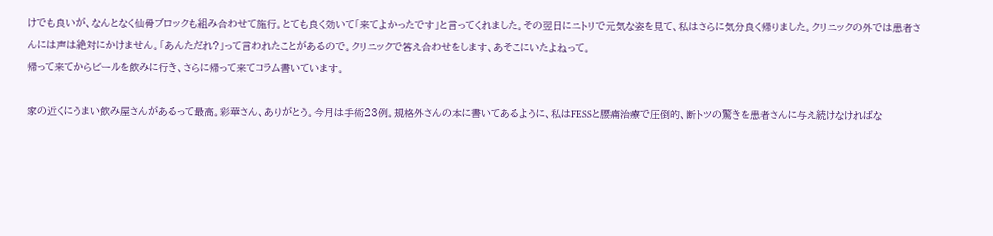けでも良いが、なんとなく仙骨ブロックも組み合わせて施行。とても良く効いて「来てよかったです」と言ってくれました。その翌日にニトリで元気な姿を見て、私はさらに気分良く帰りました。クリニックの外では患者さんには声は絶対にかけません。「あんただれ?」って言われたことがあるので。クリニックで答え合わせをします、あそこにいたよねって。
帰って来てからビールを飲みに行き、さらに帰って来てコラム書いています。

家の近くにうまい飲み屋さんがあるって最高。彩華さん、ありがとう。今月は手術23例。規格外さんの本に書いてあるように、私はFESSと腰痛治療で圧倒的、断トツの驚きを患者さんに与え続けなければな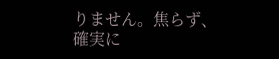りません。焦らず、確実に